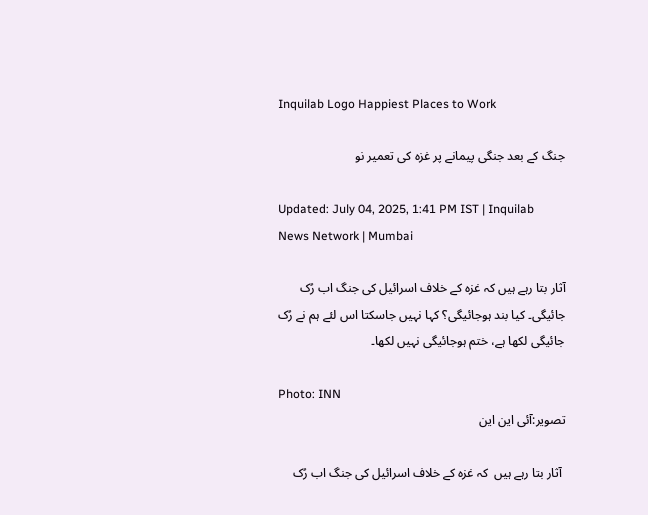Inquilab Logo Happiest Places to Work

جنگ کے بعد جنگی پیمانے پر غزہ کی تعمیر نو

Updated: July 04, 2025, 1:41 PM IST | Inquilab News Network | Mumbai

آثار بتا رہے ہیں کہ غزہ کے خلاف اسرائیل کی جنگ اب رُک جائیگی۔ کیا بند ہوجائیگی؟ کہا نہیں جاسکتا اس لئے ہم نے رُک جائیگی لکھا ہے، ختم ہوجائیگی نہیں لکھا۔

Photo: INN
تصویر:آئی این این

 آثار بتا رہے ہیں  کہ غزہ کے خلاف اسرائیل کی جنگ اب رُک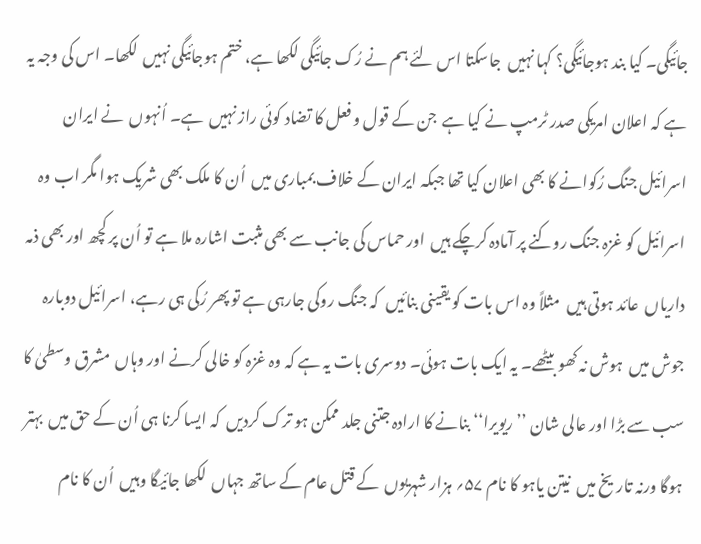جائیگی۔ کیا بند ہوجائیگی؟ کہا نہیں  جاسکتا اس لئے ہم نے رُک جائیگی لکھا ہے، ختم ہوجائیگی نہیں  لکھا۔ اس کی وجہ یہ ہے کہ اعلان امریکی صدر ٹرمپ نے کیا ہے  جن کے قول و فعل کا تضاد کوئی راز نہیں  ہے۔ اُنہوں  نے ایران اسرائیل جنگ رُکوانے کا بھی اعلان کیا تھا جبکہ ایران کے خلاف بمباری میں  اُن کا ملک بھی شریک ہوا مگر اب وہ اسرائیل کو غزہ جنگ روکنے پر آمادہ کرچکے ہیں  اور حماس کی جانب سے بھی مثبت اشارہ ملا ہے تو اُن پر کچھ اور بھی ذمہ داریاں  عائد ہوتی ہیں  مثلاً وہ اس بات کو یقینی بنائیں  کہ جنگ روکی جارہی ہے تو پھر رُکی ہی رہے، اسرائیل دوبارہ جوش میں  ہوش نہ کھو بیٹھے۔ یہ ایک بات ہوئی۔ دوسری بات یہ ہے کہ وہ غزہ کو خالی کرنے اور وہاں  مشرق وسطیٰ کا سب سے بڑا اور عالی شان ’’ریویرا‘‘ بنانے کا ارادہ جتنی جلد ممکن ہو ترک کردیں  کہ ایسا کرنا ہی اُن کے حق میں  بہتر ہوگا ورنہ تاریخ میں  نیتن یاہو کا نام ۵۷؍ ہزار شہریوں  کے قتل عام کے ساتھ جہاں  لکھا جائیگا وہیں  اُن کا نام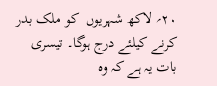۲۰؍ لاکھ شہریوں  کو ملک بدر کرنے کیلئے درج ہوگا۔ تیسری بات یہ ہے کہ وہ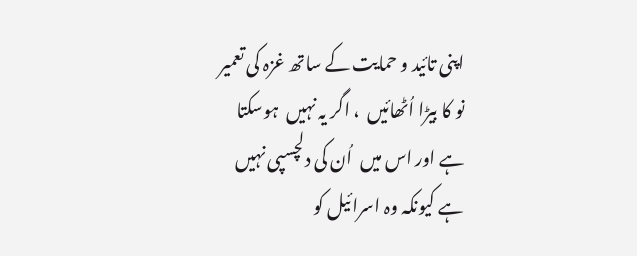اپنی تائید و حمایت کے ساتھ غزہ کی تعمیر نو کا بیڑا اُٹھائیں  ، اگر یہ نہیں  ہوسکتا ہے اور اس میں  اُن کی دلچسپی نہیں  ہے کیونکہ وہ اسرائیل کو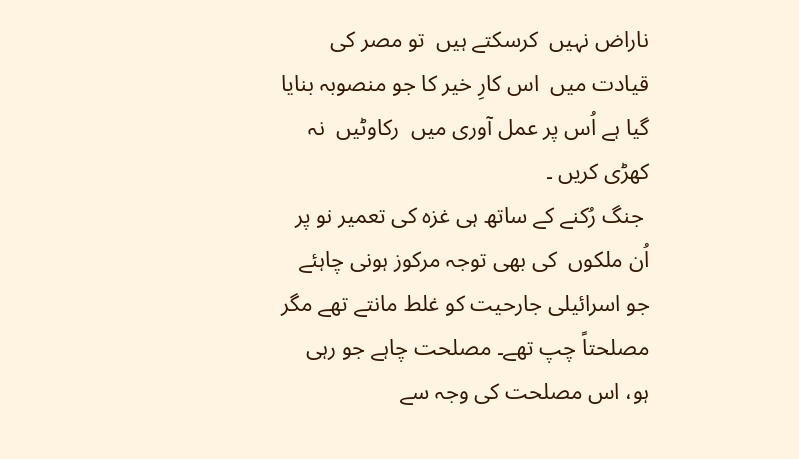ناراض نہیں  کرسکتے ہیں  تو مصر کی قیادت میں  اس کارِ خیر کا جو منصوبہ بنایا گیا ہے اُس پر عمل آوری میں  رکاوٹیں  نہ کھڑی کریں ۔
 جنگ رُکنے کے ساتھ ہی غزہ کی تعمیر نو پر اُن ملکوں  کی بھی توجہ مرکوز ہونی چاہئے جو اسرائیلی جارحیت کو غلط مانتے تھے مگر مصلحتاً چپ تھے۔ مصلحت چاہے جو رہی ہو، اس مصلحت کی وجہ سے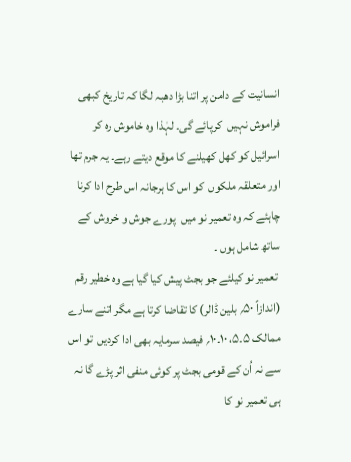انسانیت کے دامن پر اتنا بڑا دھبہ لگا کہ تاریخ کبھی فراموش نہیں  کرپائے گی۔ لہٰذا وہ خاموش رہ کر اسرائیل کو کھل کھیلنے کا موقع دیتے رہے۔ یہ جرم تھا اور متعلقہ ملکوں  کو اس کا ہرجانہ اس طرح ادا کرنا چاہئے کہ وہ تعمیر نو میں  پورے جوش و خروش کے ساتھ شامل ہوں ۔
 تعمیر نو کیلئے جو بجٹ پیش کیا گیا ہے وہ خطیر رقم (اندازاً ۵۰؍ بلین ڈالر) کا تقاضا کرتا ہے مگر اتنے سارے ممالک ۵۔۵، ۱۰۔۱۰؍ فیصد سرمایہ بھی ادا کردیں  تو اس سے نہ اُن کے قومی بجٹ پر کوئی منفی اثر پڑے گا نہ ہی تعمیر نو کا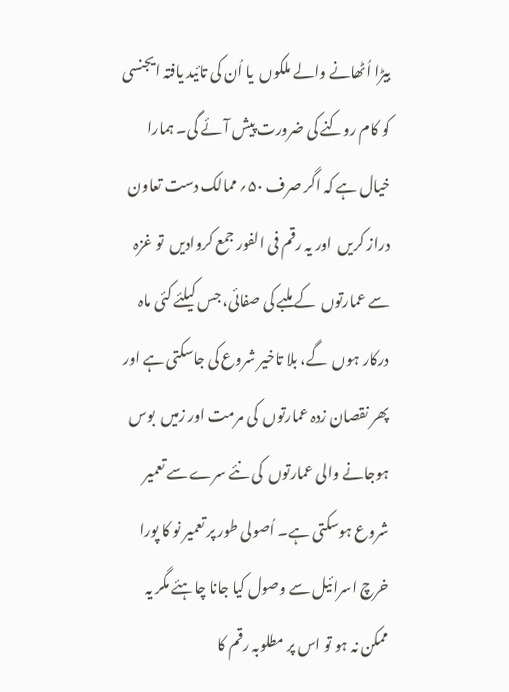بیڑا اُٹھانے والے ملکوں  یا اُن کی تائید یافتہ ایجنسی کو کام روکنے کی ضرورت پیش آئے گی۔ ہمارا خیال ہے کہ اگر صرف ۵۰؍ ممالک دست تعاون دراز کریں  اور یہ رقم فی الفور جمع کروادیں  تو غزہ سے عمارتوں  کے ملبے کی صفائی، جس کیلئے کئی ماہ درکار ہوں  گے، بلا تاخیر شروع کی جاسکتی ہے اور پھر نقصان زدہ عمارتوں  کی مرمت اور زمیں  بوس ہوجانے والی عمارتوں  کی نئے سرے سے تعمیر شروع ہوسکتی ہے۔ اُصولی طور پر تعمیر نو کا پورا خرچ اسرائیل سے وصول کیا جانا چاہئے مگر یہ ممکن نہ ہو تو اس پر مطلوبہ رقم کا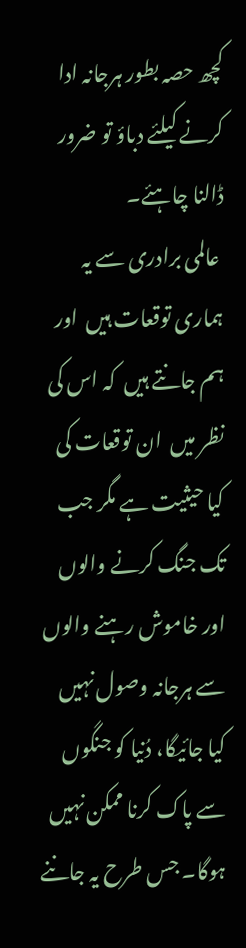کچھ حصہ بطور ہرجانہ ادا کرنے کیلئے دباؤ تو ضرور ڈالنا چاہئے۔
 عالمی برادری سے یہ ہماری توقعات ہیں  اور ہم جانتے ہیں  کہ اس کی نظر میں  ان توقعات کی کیا حیثیت ہے مگر جب تک جنگ کرنے والوں  اور خاموش رہنے والوں  سے ہرجانہ وصول نہیں  کیا جائیگا، دُنیا کو جنگوں  سے پاک کرنا ممکن نہیں  ہوگا۔ جس طرح یہ جاننے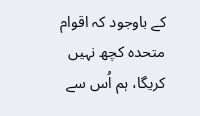کے باوجود کہ اقوام متحدہ کچھ نہیں  کریگا، ہم اُس سے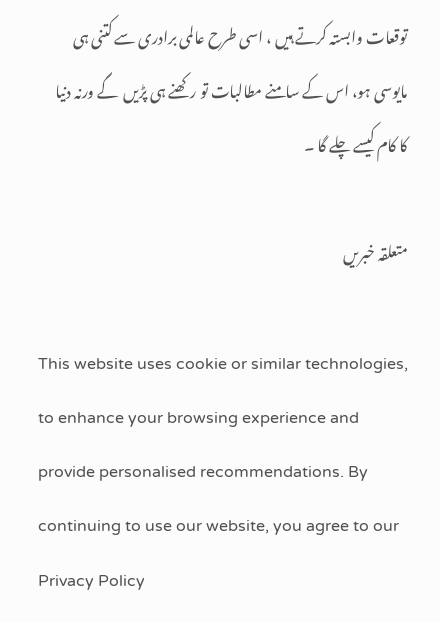توقعات وابستہ کرتے ہیں ، اسی طرح عالمی برادری سے کتنی ہی مایوسی ہو، اس کے سامنے مطالبات تو رکھنے ہی پڑیں  گے ورنہ دنیا کا کام کیسے چلے گا ۔

متعلقہ خبریں

This website uses cookie or similar technologies, to enhance your browsing experience and provide personalised recommendations. By continuing to use our website, you agree to our Privacy Policy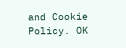and Cookie Policy. OK